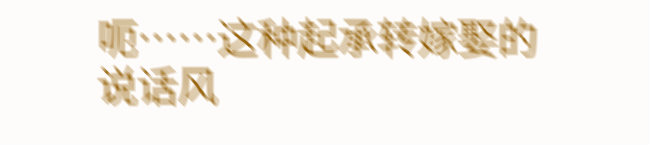呃……这种起承转嫁娶的说话风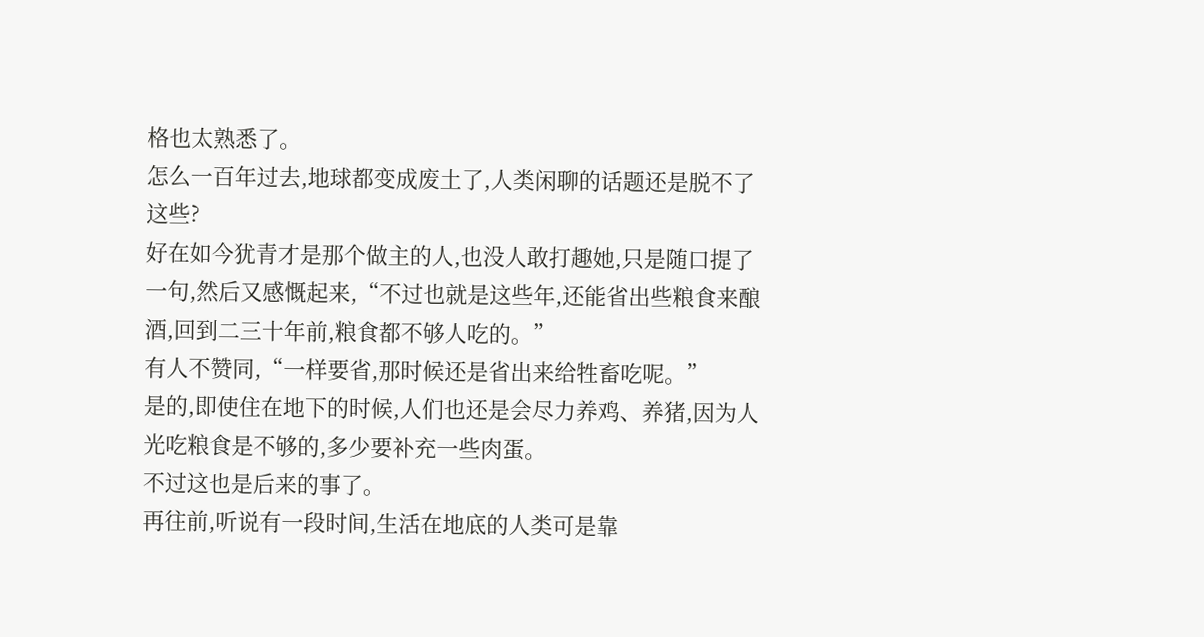格也太熟悉了。
怎么一百年过去,地球都变成废土了,人类闲聊的话题还是脱不了这些?
好在如今犹青才是那个做主的人,也没人敢打趣她,只是随口提了一句,然后又感慨起来,“不过也就是这些年,还能省出些粮食来酿酒,回到二三十年前,粮食都不够人吃的。”
有人不赞同,“一样要省,那时候还是省出来给牲畜吃呢。”
是的,即使住在地下的时候,人们也还是会尽力养鸡、养猪,因为人光吃粮食是不够的,多少要补充一些肉蛋。
不过这也是后来的事了。
再往前,听说有一段时间,生活在地底的人类可是靠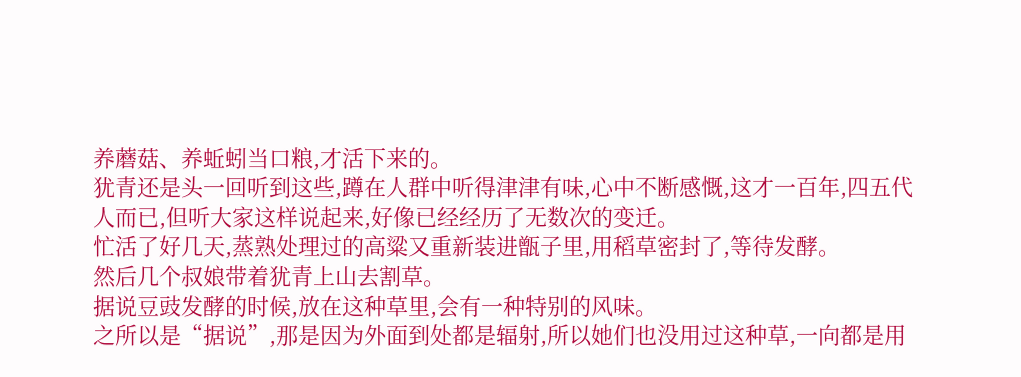养蘑菇、养蚯蚓当口粮,才活下来的。
犹青还是头一回听到这些,蹲在人群中听得津津有味,心中不断感慨,这才一百年,四五代人而已,但听大家这样说起来,好像已经经历了无数次的变迁。
忙活了好几天,蒸熟处理过的高粱又重新装进甑子里,用稻草密封了,等待发酵。
然后几个叔娘带着犹青上山去割草。
据说豆豉发酵的时候,放在这种草里,会有一种特别的风味。
之所以是“据说”,那是因为外面到处都是辐射,所以她们也没用过这种草,一向都是用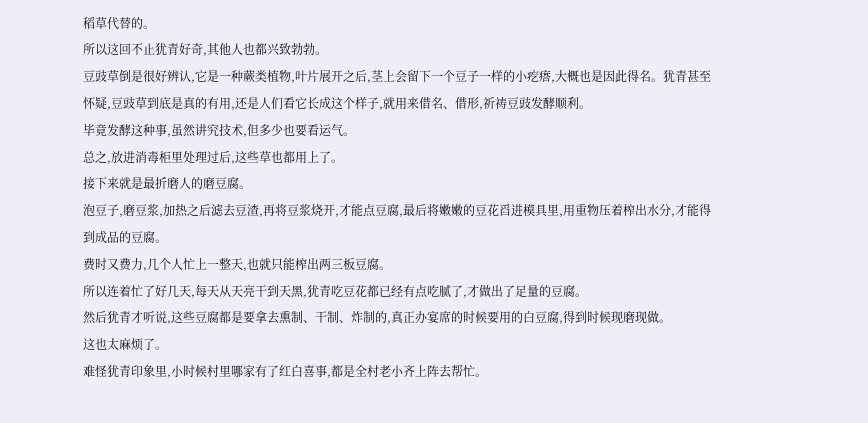稻草代替的。
所以这回不止犹青好奇,其他人也都兴致勃勃。
豆豉草倒是很好辨认,它是一种蕨类植物,叶片展开之后,茎上会留下一个豆子一样的小疙瘩,大概也是因此得名。犹青甚至怀疑,豆豉草到底是真的有用,还是人们看它长成这个样子,就用来借名、借形,祈祷豆豉发酵顺利。
毕竟发酵这种事,虽然讲究技术,但多少也要看运气。
总之,放进消毒柜里处理过后,这些草也都用上了。
接下来就是最折磨人的磨豆腐。
泡豆子,磨豆浆,加热之后滤去豆渣,再将豆浆烧开,才能点豆腐,最后将嫩嫩的豆花舀进模具里,用重物压着榨出水分,才能得到成品的豆腐。
费时又费力,几个人忙上一整天,也就只能榨出两三板豆腐。
所以连着忙了好几天,每天从天亮干到天黑,犹青吃豆花都已经有点吃腻了,才做出了足量的豆腐。
然后犹青才听说,这些豆腐都是要拿去熏制、干制、炸制的,真正办宴席的时候要用的白豆腐,得到时候现磨现做。
这也太麻烦了。
难怪犹青印象里,小时候村里哪家有了红白喜事,都是全村老小齐上阵去帮忙。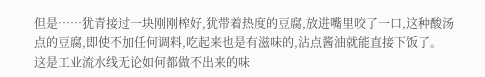但是……犹青接过一块刚刚榨好,犹带着热度的豆腐,放进嘴里咬了一口,这种酸汤点的豆腐,即使不加任何调料,吃起来也是有滋味的,沾点酱油就能直接下饭了。
这是工业流水线无论如何都做不出来的味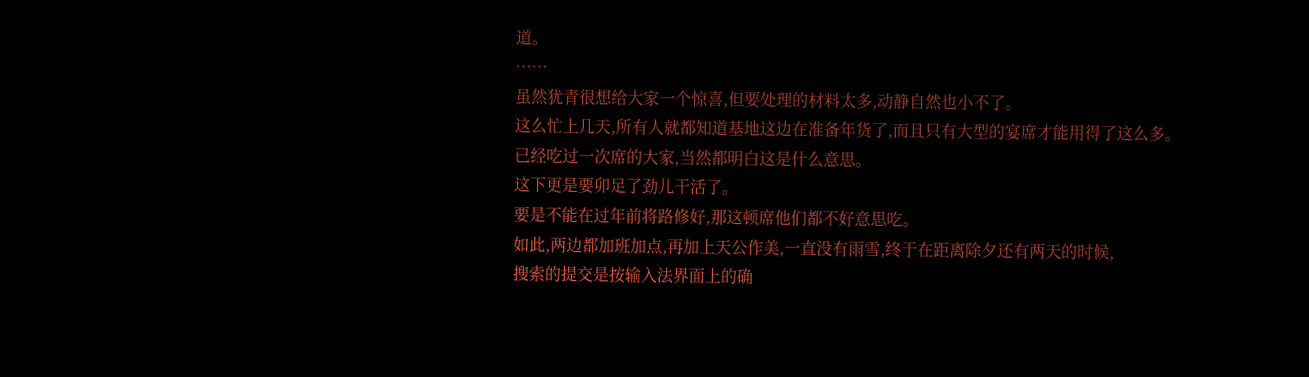道。
……
虽然犹青很想给大家一个惊喜,但要处理的材料太多,动静自然也小不了。
这么忙上几天,所有人就都知道基地这边在准备年货了,而且只有大型的宴席才能用得了这么多。
已经吃过一次席的大家,当然都明白这是什么意思。
这下更是要卯足了劲儿干活了。
要是不能在过年前将路修好,那这顿席他们都不好意思吃。
如此,两边都加班加点,再加上天公作美,一直没有雨雪,终于在距离除夕还有两天的时候,
搜索的提交是按输入法界面上的确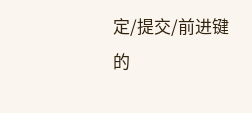定/提交/前进键的